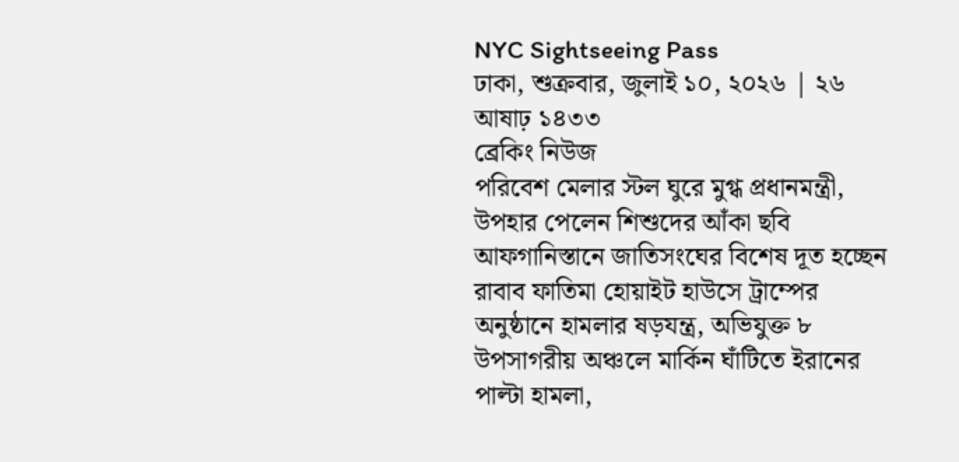NYC Sightseeing Pass
ঢাকা, শুক্রবার, জুলাই ১০, ২০২৬ | ২৬ আষাঢ় ১৪৩৩
ব্রেকিং নিউজ
পরিবেশ মেলার স্টল ঘুরে মুগ্ধ প্রধানমন্ত্রী, উপহার পেলেন শিশুদের আঁকা ছবি আফগানিস্তানে জাতিসংঘের বিশেষ দূত হচ্ছেন রাবাব ফাতিমা হোয়াইট হাউসে ট্রাম্পের অনুষ্ঠানে হামলার ষড়যন্ত্র, অভিযুক্ত ৮ উপসাগরীয় অঞ্চলে মার্কিন ঘাঁটিতে ইরানের পাল্টা হামলা,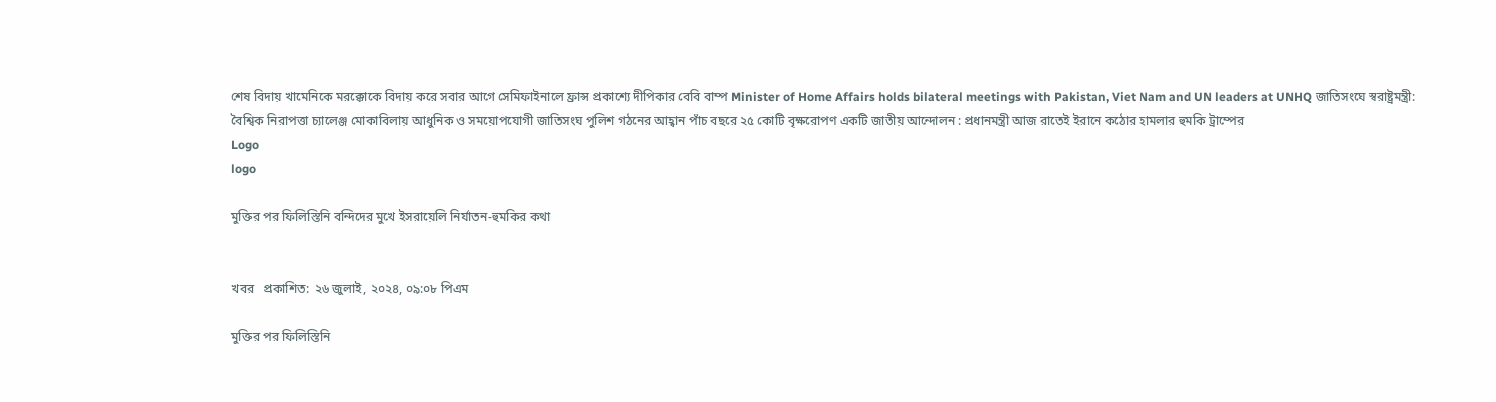শেষ বিদায় খামেনিকে মরক্কোকে বিদায় করে সবার আগে সেমিফাইনালে ফ্রান্স প্রকাশ্যে দীপিকার বেবি বাম্প Minister of Home Affairs holds bilateral meetings with Pakistan, Viet Nam and UN leaders at UNHQ জাতিসংঘে স্বরাষ্ট্রমন্ত্রী: বৈশ্বিক নিরাপত্তা চ্যালেঞ্জ মোকাবিলায় আধুনিক ও সময়োপযোগী জাতিসংঘ পুলিশ গঠনের আহ্বান পাঁচ বছরে ২৫ কোটি বৃক্ষরোপণ একটি জাতীয় আন্দোলন : প্রধানমন্ত্রী আজ রাতেই ইরানে কঠোর হামলার হুমকি ট্রাম্পের
Logo
logo

মুক্তির পর ফিলিস্তিনি বন্দিদের মুখে ইসরায়েলি নির্যাতন-হুমকির কথা


খবর   প্রকাশিত:  ২৬ জুলাই, ২০২৪, ০৯:০৮ পিএম

মুক্তির পর ফিলিস্তিনি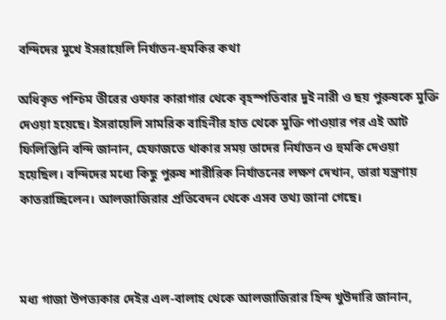বন্দিদের মুখে ইসরায়েলি নির্যাতন-হুমকির কথা

অধিকৃত পশ্চিম তীরের ওফার কারাগার থেকে বৃহস্পতিবার দুই নারী ও ছয় পুরুষকে মুক্তি দেওয়া হয়েছে। ইসরায়েলি সামরিক বাহিনীর হাত থেকে মুক্তি পাওয়ার পর এই আট ফিলিস্তিনি বন্দি জানান, হেফাজতে থাকার সময় তাদের নির্যাতন ও হুমকি দেওয়া হয়েছিল। বন্দিদের মধ্যে কিছু পুরুষ শারীরিক নির্যাতনের লক্ষণ দেখান, তারা যন্ত্রণায় কাতরাচ্ছিলেন। আলজাজিরার প্রতিবেদন থেকে এসব তথ্য জানা গেছে।



মধ্য গাজা উপত্যকার দেইর এল-বালাহ থেকে আলজাজিরার হিন্দ খুউদারি জানান,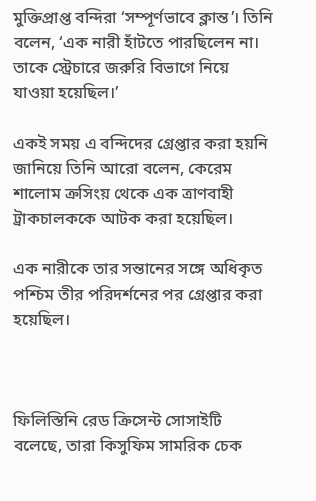মুক্তিপ্রাপ্ত বন্দিরা ‘সম্পূর্ণভাবে ক্লান্ত’। তিনি বলেন, ‘এক নারী হাঁটতে পারছিলেন না। তাকে স্ট্রেচারে জরুরি বিভাগে নিয়ে যাওয়া হয়েছিল।’

একই সময় এ বন্দিদের গ্রেপ্তার করা হয়নি জানিয়ে তিনি আরো বলেন, কেরেম শালোম ক্রসিংয় থেকে এক ত্রাণবাহী ট্রাকচালককে আটক করা হয়েছিল।

এক নারীকে তার সন্তানের সঙ্গে অধিকৃত পশ্চিম তীর পরিদর্শনের পর গ্রেপ্তার করা হয়েছিল।



ফিলিস্তিনি রেড ক্রিসেন্ট সোসাইটি বলেছে, তারা কিসুফিম সামরিক চেক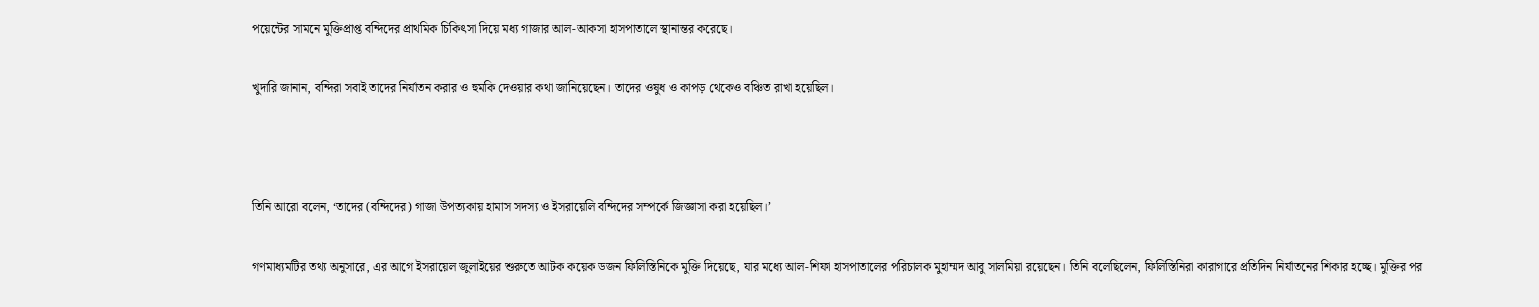পয়েন্টের সামনে মুক্তিপ্রাপ্ত বন্দিদের প্রাথমিক চিকিৎসা দিয়ে মধ্য গাজার আল-আকসা হাসপাতালে স্থানান্তর করেছে।

খুদারি জানান, বন্দিরা সবাই তাদের নির্যাতন করার ও হুমকি দেওয়ার কথা জানিয়েছেন। তাদের ওষুধ ও কাপড় থেকেও বঞ্চিত রাখা হয়েছিল।



তিনি আরো বলেন, ‘তাদের (বন্দিদের) গাজা উপত্যকায় হামাস সদস্য ও ইসরায়েলি বন্দিদের সম্পর্কে জিজ্ঞাসা করা হয়েছিল।’

গণমাধ্যমটির তথ্য অনুসারে, এর আগে ইসরায়েল জুলাইয়ের শুরুতে আটক কয়েক ডজন ফিলিস্তিনিকে মুক্তি দিয়েছে, যার মধ্যে আল-শিফা হাসপাতালের পরিচালক মুহাম্মদ আবু সালমিয়া রয়েছেন। তিনি বলেছিলেন, ফিলিস্তিনিরা কারাগারে প্রতিদিন নির্যাতনের শিকার হচ্ছে। মুক্তির পর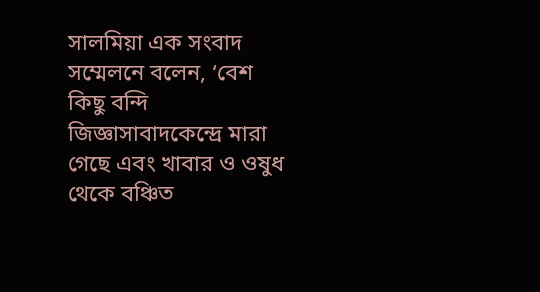সালমিয়া এক সংবাদ সম্মেলনে বলেন, ‘বেশ কিছু বন্দি জিজ্ঞাসাবাদকেন্দ্রে মারা গেছে এবং খাবার ও ওষুধ থেকে বঞ্চিত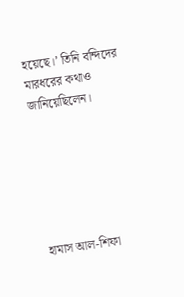হয়েছে।’ তিনি বন্দিদের মারধরের কথাও জানিয়েছিলেন।






হামাস আল-শিফা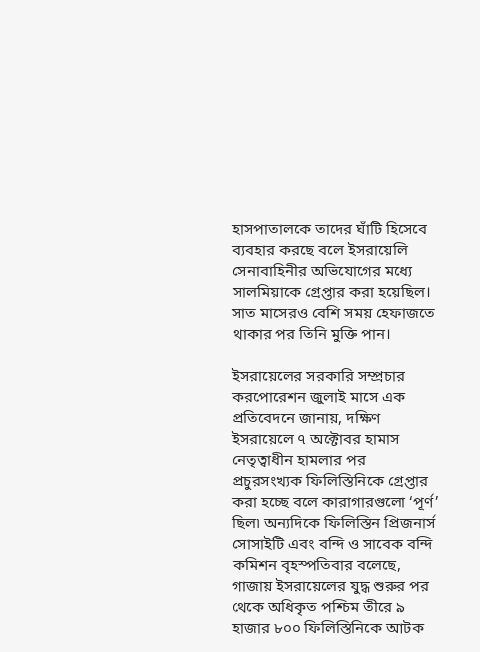হাসপাতালকে তাদের ঘাঁটি হিসেবে ব্যবহার করছে বলে ইসরায়েলি সেনাবাহিনীর অভিযোগের মধ্যে সালমিয়াকে গ্রেপ্তার করা হয়েছিল। সাত মাসেরও বেশি সময় হেফাজতে থাকার পর তিনি মুক্তি পান।

ইসরায়েলের সরকারি সম্প্রচার করপোরেশন জুলাই মাসে এক প্রতিবেদনে জানায়, দক্ষিণ ইসরায়েলে ৭ অক্টোবর হামাস নেতৃত্বাধীন হামলার পর প্রচুরসংখ্যক ফিলিস্তিনিকে গ্রেপ্তার করা হচ্ছে বলে কারাগারগুলো ‘পূর্ণ’ ছিল৷ অন্যদিকে ফিলিস্তিন প্রিজনার্স সোসাইটি এবং বন্দি ও সাবেক বন্দি কমিশন বৃহস্পতিবার বলেছে, গাজায় ইসরায়েলের যুদ্ধ শুরুর পর থেকে অধিকৃত পশ্চিম তীরে ৯ হাজার ৮০০ ফিলিস্তিনিকে আটক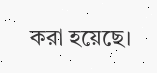করা হয়েছে।